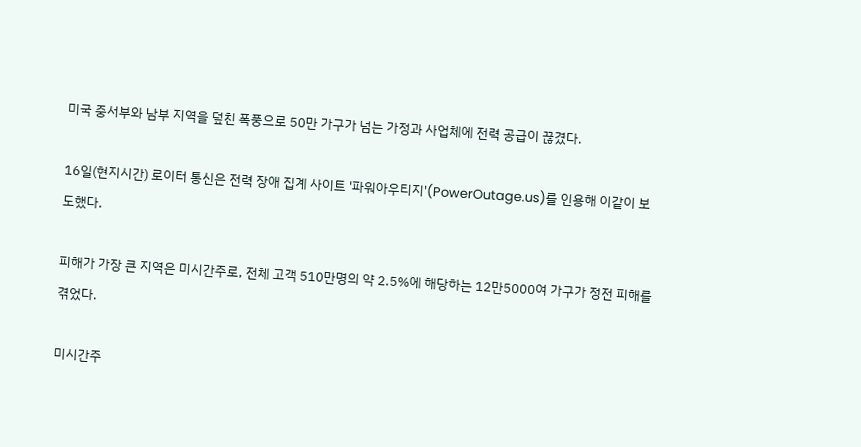미국 중서부와 남부 지역을 덮친 폭풍으로 50만 가구가 넘는 가정과 사업체에 전력 공급이 끊겼다.

16일(현지시간) 로이터 통신은 전력 장애 집계 사이트 '파워아우티지'(PowerOutage.us)를 인용해 이같이 보도했다.

피해가 가장 큰 지역은 미시간주로, 전체 고객 510만명의 약 2.5%에 해당하는 12만5000여 가구가 정전 피해를 겪었다.

미시간주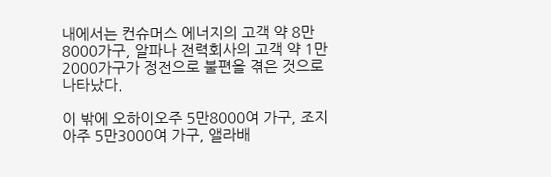내에서는 컨슈머스 에너지의 고객 약 8만8000가구, 알파나 전력회사의 고객 약 1만2000가구가 정전으로 불편을 겪은 것으로 나타났다.

이 밖에 오하이오주 5만8000여 가구, 조지아주 5만3000여 가구, 앨라배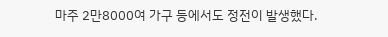마주 2만8000여 가구 등에서도 정전이 발생했다.